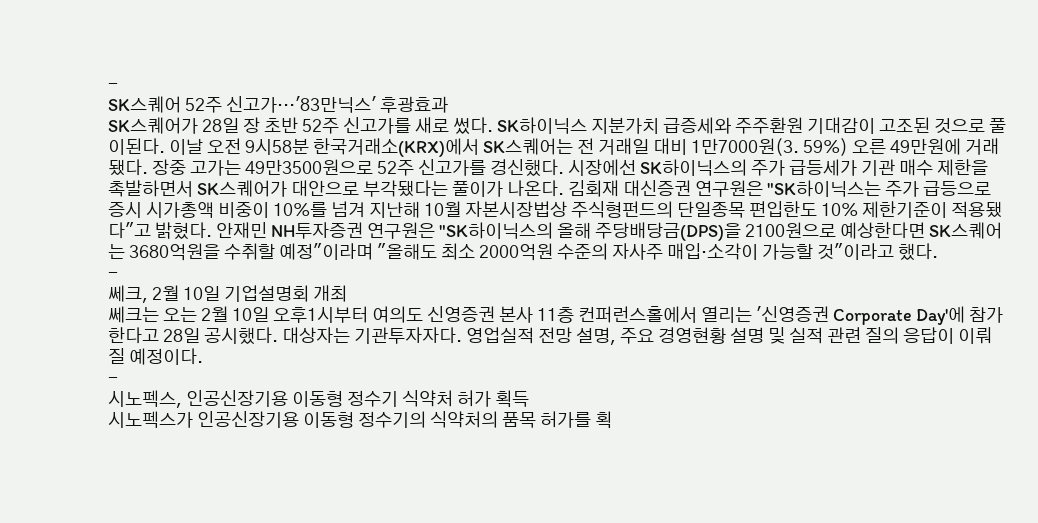-
SK스퀘어 52주 신고가…'83만닉스' 후광효과
SK스퀘어가 28일 장 초반 52주 신고가를 새로 썼다. SK하이닉스 지분가치 급증세와 주주환원 기대감이 고조된 것으로 풀이된다. 이날 오전 9시58분 한국거래소(KRX)에서 SK스퀘어는 전 거래일 대비 1만7000원(3. 59%) 오른 49만원에 거래됐다. 장중 고가는 49만3500원으로 52주 신고가를 경신했다. 시장에선 SK하이닉스의 주가 급등세가 기관 매수 제한을 촉발하면서 SK스퀘어가 대안으로 부각됐다는 풀이가 나온다. 김회재 대신증권 연구원은 "SK하이닉스는 주가 급등으로 증시 시가총액 비중이 10%를 넘겨 지난해 10월 자본시장법상 주식형펀드의 단일종목 편입한도 10% 제한기준이 적용됐다"고 밝혔다. 안재민 NH투자증권 연구원은 "SK하이닉스의 올해 주당배당금(DPS)을 2100원으로 예상한다면 SK스퀘어는 3680억원을 수취할 예정"이라며 "올해도 최소 2000억원 수준의 자사주 매입·소각이 가능할 것"이라고 했다.
-
쎄크, 2월 10일 기업설명회 개최
쎄크는 오는 2월 10일 오후1시부터 여의도 신영증권 본사 11층 컨퍼런스홀에서 열리는 '신영증권 Corporate Day'에 참가한다고 28일 공시했다. 대상자는 기관투자자다. 영업실적 전망 설명, 주요 경영현황 설명 및 실적 관련 질의 응답이 이뤄질 예정이다.
-
시노펙스, 인공신장기용 이동형 정수기 식약처 허가 획득
시노펙스가 인공신장기용 이동형 정수기의 식약처의 품목 허가를 획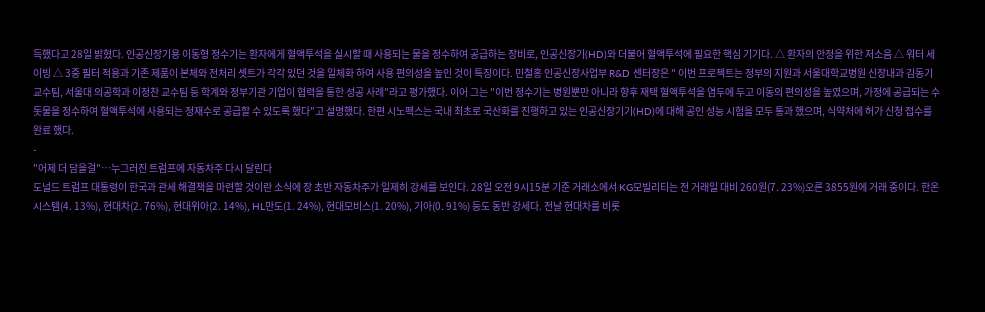득했다고 28일 밝혔다. 인공신장기용 이동형 정수기는 환자에게 혈액투석을 실시할 때 사용되는 물을 정수하여 공급하는 장비로, 인공신장기(HD)와 더불어 혈액투석에 필요한 핵심 기기다. △ 환자의 안정을 위한 저소음 △ 워터 세이빙 △ 3중 필터 적용과 기존 제품이 본체와 전처리 셋트가 각각 있던 것을 일체화 하여 사용 편의성을 높인 것이 특징이다. 민철홍 인공신장사업부 R&D 센터장은 " 이번 프로젝트는 정부의 지원과 서울대학교병원 신장내과 김동기 교수팀, 서울대 의공학과 이정찬 교수팀 등 학계와 정부기관 기업이 협력을 통한 성공 사례"라고 평가했다. 이어 그는 "이번 정수기는 병원뿐만 아니라 향후 재택 혈액투석을 염두에 두고 이동의 편의성을 높였으며, 가정에 공급되는 수돗물을 정수하여 혈액투석에 사용되는 정재수로 공급할 수 있도록 했다"고 설명했다. 한편 시노펙스는 국내 최초로 국산화를 진행하고 있는 인공신장기기(HD)에 대해 공인 성능 시험을 모두 통과 했으며, 식약처에 허가 신청 접수를 완료 했다.
-
"어제 더 담을걸"…누그러진 트럼프에 자동차주 다시 달린다
도널드 트럼프 대통령이 한국과 관세 해결책을 마련할 것이란 소식에 장 초반 자동차주가 일제히 강세를 보인다. 28일 오전 9시15분 기준 거래소에서 KG모빌리티는 전 거래일 대비 260원(7. 23%)오른 3855원에 거래 중이다. 한온시스템(4. 13%), 현대차(2. 76%), 현대위아(2. 14%), HL만도(1. 24%), 현대모비스(1. 20%), 기아(0. 91%) 등도 동반 강세다. 전날 현대차를 비롯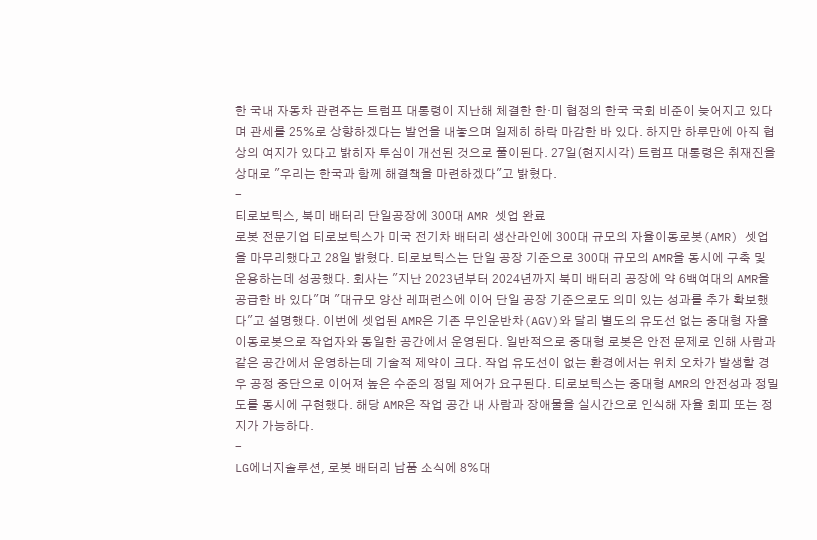한 국내 자동차 관련주는 트럼프 대통령이 지난해 체결한 한·미 협정의 한국 국회 비준이 늦어지고 있다며 관세를 25%로 상향하겠다는 발언을 내놓으며 일제히 하락 마감한 바 있다. 하지만 하루만에 아직 협상의 여지가 있다고 밝히자 투심이 개선된 것으로 풀이된다. 27일(현지시각) 트럼프 대통령은 취재진을 상대로 "우리는 한국과 함께 해결책을 마련하겠다"고 밝혔다.
-
티로보틱스, 북미 배터리 단일공장에 300대 AMR 셋업 완료
로봇 전문기업 티로보틱스가 미국 전기차 배터리 생산라인에 300대 규모의 자율이동로봇(AMR) 셋업을 마무리했다고 28일 밝혔다. 티로보틱스는 단일 공장 기준으로 300대 규모의 AMR을 동시에 구축 및 운용하는데 성공했다. 회사는 "지난 2023년부터 2024년까지 북미 배터리 공장에 약 6백여대의 AMR을 공급한 바 있다"며 "대규모 양산 레퍼런스에 이어 단일 공장 기준으로도 의미 있는 성과를 추가 확보했다"고 설명했다. 이번에 셋업된 AMR은 기존 무인운반차(AGV)와 달리 별도의 유도선 없는 중대형 자율이동로봇으로 작업자와 동일한 공간에서 운영된다. 일반적으로 중대형 로봇은 안전 문제로 인해 사람과 같은 공간에서 운영하는데 기술적 제약이 크다. 작업 유도선이 없는 환경에서는 위치 오차가 발생할 경우 공정 중단으로 이어져 높은 수준의 정밀 제어가 요구된다. 티로보틱스는 중대형 AMR의 안전성과 정밀도를 동시에 구현했다. 해당 AMR은 작업 공간 내 사람과 장애물을 실시간으로 인식해 자율 회피 또는 정지가 가능하다.
-
LG에너지솔루션, 로봇 배터리 납품 소식에 8%대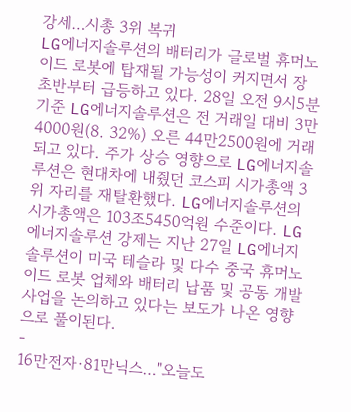강세…시총 3위 복귀
LG에너지솔루션의 배터리가 글로벌 휴머노이드 로봇에 탑재될 가능성이 커지면서 장 초반부터 급등하고 있다. 28일 오전 9시5분 기준 LG에너지솔루션은 전 거래일 대비 3만4000원(8. 32%) 오른 44만2500원에 거래되고 있다. 주가 상승 영향으로 LG에너지솔루션은 현대차에 내줬던 코스피 시가총액 3위 자리를 재탈환했다. LG에너지솔루션의 시가총액은 103조5450억원 수준이다. LG에너지솔루션 강제는 지난 27일 LG에너지솔루션이 미국 테슬라 및 다수 중국 휴머노이드 로봇 업체와 배터리 납품 및 공동 개발 사업을 논의하고 있다는 보도가 나온 영향으로 풀이된다.
-
16만전자·81만닉스…"오늘도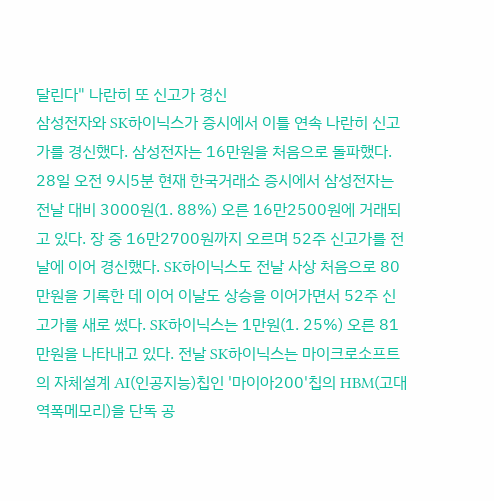달린다" 나란히 또 신고가 경신
삼성전자와 SK하이닉스가 증시에서 이틀 연속 나란히 신고가를 경신했다. 삼성전자는 16만원을 처음으로 돌파했다. 28일 오전 9시5분 현재 한국거래소 증시에서 삼성전자는 전날 대비 3000원(1. 88%) 오른 16만2500원에 거래되고 있다. 장 중 16만2700원까지 오르며 52주 신고가를 전날에 이어 경신했다. SK하이닉스도 전날 사상 처음으로 80만원을 기록한 데 이어 이날도 상승을 이어가면서 52주 신고가를 새로 썼다. SK하이닉스는 1만원(1. 25%) 오른 81만원을 나타내고 있다. 전날 SK하이닉스는 마이크로소프트의 자체설계 AI(인공지능)칩인 '마이아200'칩의 HBM(고대역폭메모리)을 단독 공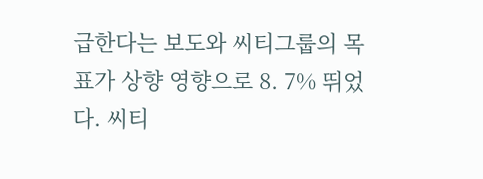급한다는 보도와 씨티그룹의 목표가 상향 영향으로 8. 7% 뛰었다. 씨티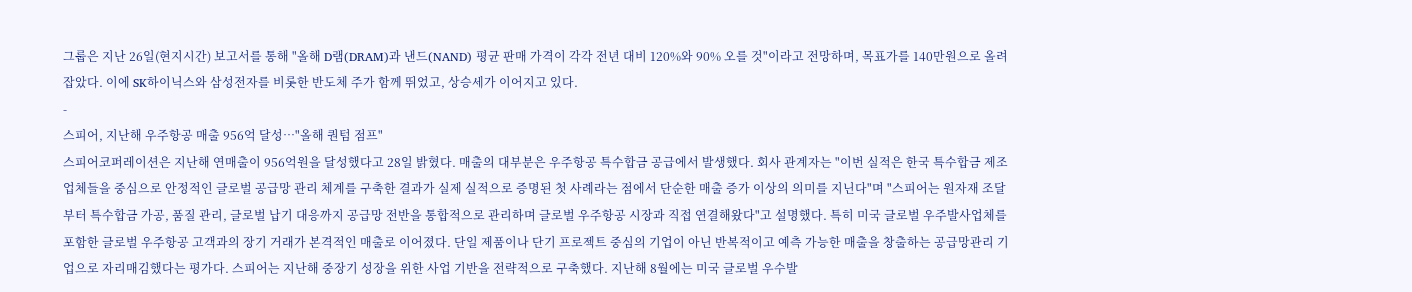그룹은 지난 26일(현지시간) 보고서를 통해 "올해 D램(DRAM)과 낸드(NAND) 평균 판매 가격이 각각 전년 대비 120%와 90% 오를 것"이라고 전망하며, 목표가를 140만원으로 올려 잡았다. 이에 SK하이닉스와 삼성전자를 비롯한 반도체 주가 함께 뛰었고, 상승세가 이어지고 있다.
-
스피어, 지난해 우주항공 매출 956억 달성…"올해 퀀텀 점프"
스피어코퍼레이션은 지난해 연매출이 956억원을 달성했다고 28일 밝혔다. 매출의 대부분은 우주항공 특수합금 공급에서 발생했다. 회사 관계자는 "이번 실적은 한국 특수합금 제조업체들을 중심으로 안정적인 글로벌 공급망 관리 체계를 구축한 결과가 실제 실적으로 증명된 첫 사례라는 점에서 단순한 매출 증가 이상의 의미를 지닌다"며 "스피어는 원자재 조달부터 특수합금 가공, 품질 관리, 글로벌 납기 대응까지 공급망 전반을 통합적으로 관리하며 글로벌 우주항공 시장과 직접 연결해왔다"고 설명했다. 특히 미국 글로벌 우주발사업체를 포함한 글로벌 우주항공 고객과의 장기 거래가 본격적인 매출로 이어졌다. 단일 제품이나 단기 프로젝트 중심의 기업이 아닌 반복적이고 예측 가능한 매출을 창출하는 공급망관리 기업으로 자리매김했다는 평가다. 스피어는 지난해 중장기 성장을 위한 사업 기반을 전략적으로 구축했다. 지난해 8월에는 미국 글로벌 우수발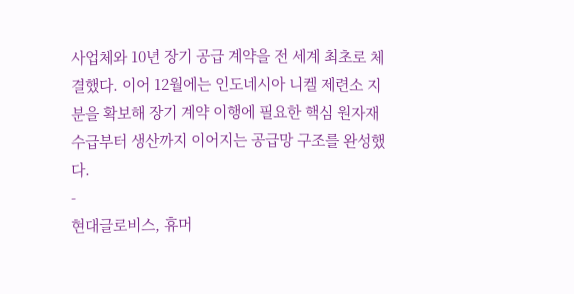사업체와 10년 장기 공급 계약을 전 세계 최초로 체결했다. 이어 12월에는 인도네시아 니켈 제련소 지분을 확보해 장기 계약 이행에 필요한 핵심 원자재 수급부터 생산까지 이어지는 공급망 구조를 완성했다.
-
현대글로비스, 휴머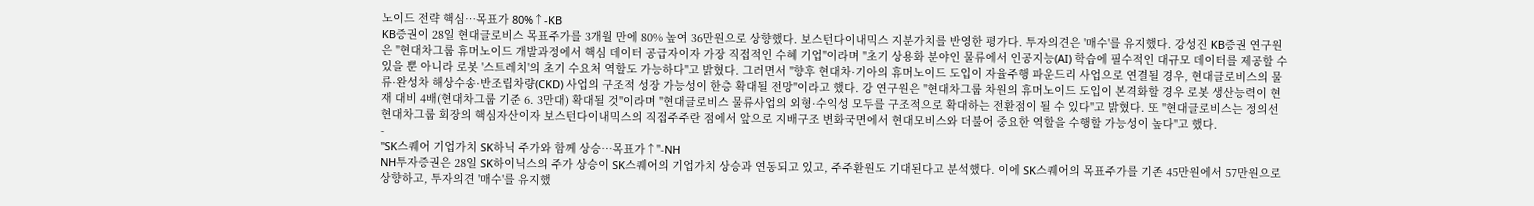노이드 전략 핵심…목표가 80%↑-KB
KB증권이 28일 현대글로비스 목표주가를 3개월 만에 80% 높여 36만원으로 상향했다. 보스턴다이내믹스 지분가치를 반영한 평가다. 투자의견은 '매수'를 유지했다. 강성진 KB증권 연구원은 "현대차그룹 휴머노이드 개발과정에서 핵심 데이터 공급자이자 가장 직접적인 수혜 기업"이라며 "초기 상용화 분야인 물류에서 인공지능(AI) 학습에 필수적인 대규모 데이터를 제공할 수 있을 뿐 아니라 로봇 '스트레치'의 초기 수요처 역할도 가능하다"고 밝혔다. 그러면서 "향후 현대차·기아의 휴머노이드 도입이 자율주행 파운드리 사업으로 연결될 경우, 현대글로비스의 물류·완성차 해상수송·반조립차량(CKD) 사업의 구조적 성장 가능성이 한층 확대될 전망"이라고 했다. 강 연구원은 "현대차그룹 차원의 휴머노이드 도입이 본격화할 경우 로봇 생산능력이 현재 대비 4배(현대차그룹 기준 6. 3만대) 확대될 것"이라며 "현대글로비스 물류사업의 외형·수익성 모두를 구조적으로 확대하는 전환점이 될 수 있다"고 밝혔다. 또 "현대글로비스는 정의선 현대차그룹 회장의 핵심자산이자 보스턴다이내믹스의 직접주주란 점에서 앞으로 지배구조 변화국면에서 현대모비스와 더불어 중요한 역할을 수행할 가능성이 높다"고 했다.
-
"SK스퀘어 기업가치 SK하닉 주가와 함께 상승…목표가↑"-NH
NH투자증권은 28일 SK하이닉스의 주가 상승이 SK스퀘어의 기업가치 상승과 연동되고 있고, 주주환원도 기대된다고 분석했다. 이에 SK스퀘어의 목표주가를 기존 45만원에서 57만원으로 상향하고, 투자의견 '매수'를 유지했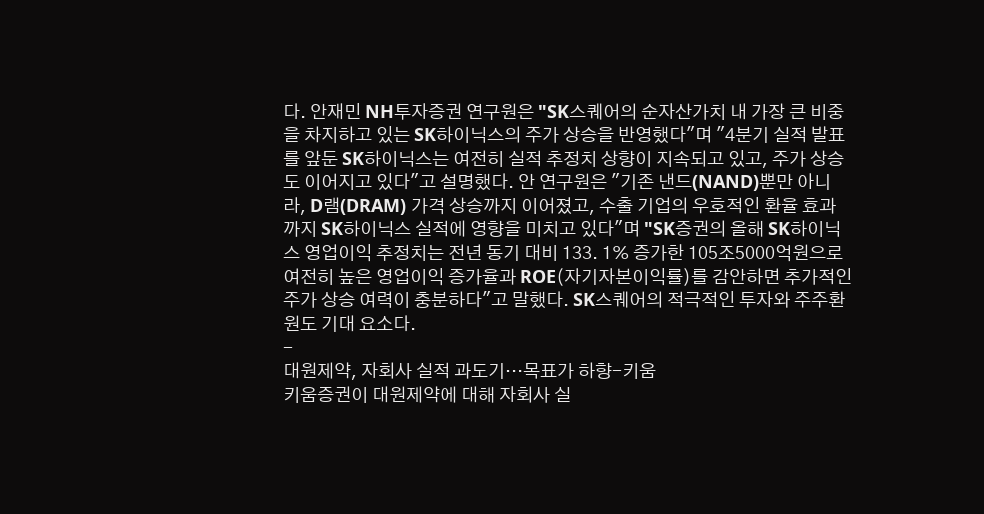다. 안재민 NH투자증권 연구원은 "SK스퀘어의 순자산가치 내 가장 큰 비중을 차지하고 있는 SK하이닉스의 주가 상승을 반영했다"며 "4분기 실적 발표를 앞둔 SK하이닉스는 여전히 실적 추정치 상향이 지속되고 있고, 주가 상승도 이어지고 있다"고 설명했다. 안 연구원은 "기존 낸드(NAND)뿐만 아니라, D램(DRAM) 가격 상승까지 이어졌고, 수출 기업의 우호적인 환율 효과까지 SK하이닉스 실적에 영향을 미치고 있다"며 "SK증권의 올해 SK하이닉스 영업이익 추정치는 전년 동기 대비 133. 1% 증가한 105조5000억원으로 여전히 높은 영업이익 증가율과 ROE(자기자본이익률)를 감안하면 추가적인 주가 상승 여력이 충분하다"고 말했다. SK스퀘어의 적극적인 투자와 주주환원도 기대 요소다.
-
대원제약, 자회사 실적 과도기…목표가 하향-키움
키움증권이 대원제약에 대해 자회사 실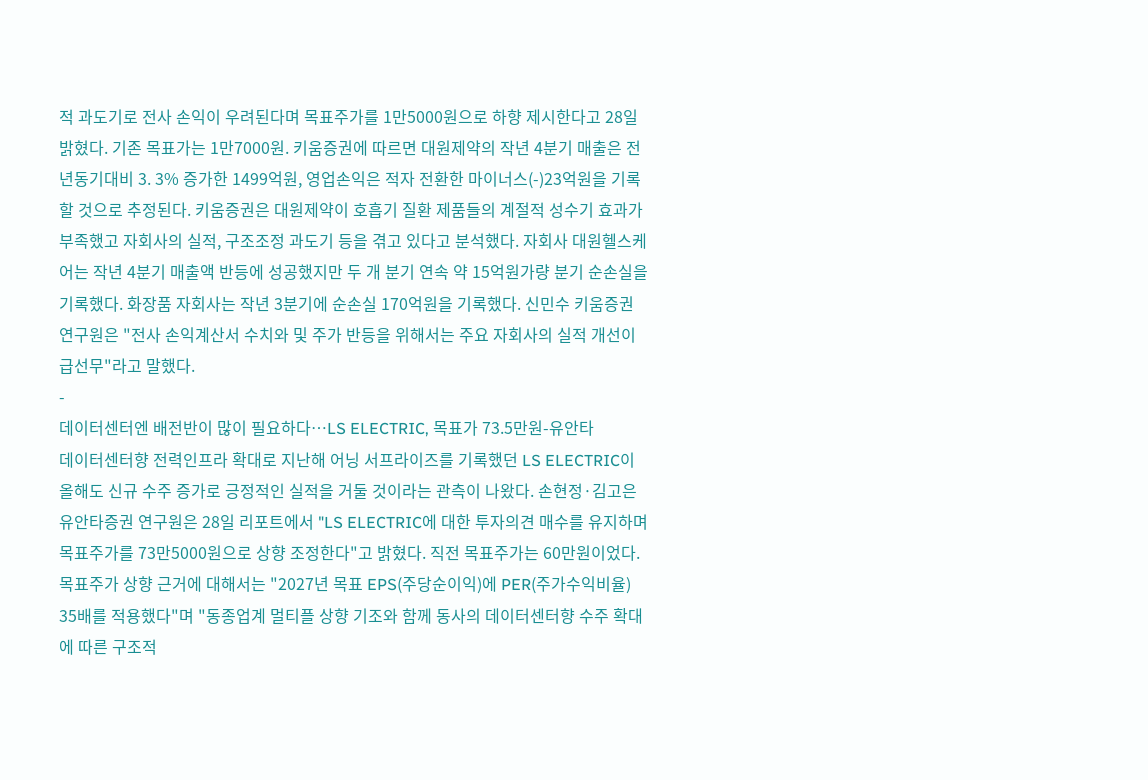적 과도기로 전사 손익이 우려된다며 목표주가를 1만5000원으로 하향 제시한다고 28일 밝혔다. 기존 목표가는 1만7000원. 키움증권에 따르면 대원제약의 작년 4분기 매출은 전년동기대비 3. 3% 증가한 1499억원, 영업손익은 적자 전환한 마이너스(-)23억원을 기록할 것으로 추정된다. 키움증권은 대원제약이 호흡기 질환 제품들의 계절적 성수기 효과가 부족했고 자회사의 실적, 구조조정 과도기 등을 겪고 있다고 분석했다. 자회사 대원헬스케어는 작년 4분기 매출액 반등에 성공했지만 두 개 분기 연속 약 15억원가량 분기 순손실을 기록했다. 화장품 자회사는 작년 3분기에 순손실 170억원을 기록했다. 신민수 키움증권 연구원은 "전사 손익계산서 수치와 및 주가 반등을 위해서는 주요 자회사의 실적 개선이 급선무"라고 말했다.
-
데이터센터엔 배전반이 많이 필요하다…LS ELECTRIC, 목표가 73.5만원-유안타
데이터센터향 전력인프라 확대로 지난해 어닝 서프라이즈를 기록했던 LS ELECTRIC이 올해도 신규 수주 증가로 긍정적인 실적을 거둘 것이라는 관측이 나왔다. 손현정·김고은 유안타증권 연구원은 28일 리포트에서 "LS ELECTRIC에 대한 투자의견 매수를 유지하며 목표주가를 73만5000원으로 상향 조정한다"고 밝혔다. 직전 목표주가는 60만원이었다. 목표주가 상향 근거에 대해서는 "2027년 목표 EPS(주당순이익)에 PER(주가수익비율) 35배를 적용했다"며 "동종업계 멀티플 상향 기조와 함께 동사의 데이터센터향 수주 확대에 따른 구조적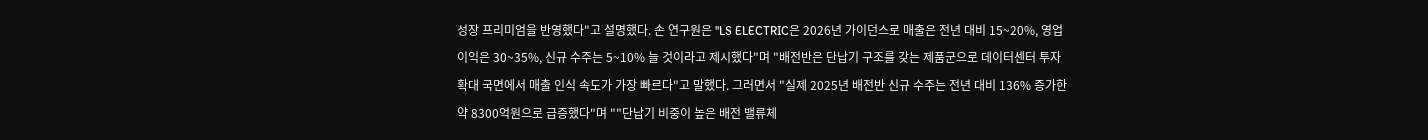성장 프리미엄을 반영했다"고 설명했다. 손 연구원은 "LS ELECTRIC은 2026년 가이던스로 매출은 전년 대비 15~20%, 영업이익은 30~35%, 신규 수주는 5~10% 늘 것이라고 제시했다"며 "배전반은 단납기 구조를 갖는 제품군으로 데이터센터 투자 확대 국면에서 매출 인식 속도가 가장 빠르다"고 말했다. 그러면서 "실제 2025년 배전반 신규 수주는 전년 대비 136% 증가한 약 8300억원으로 급증했다"며 ""단납기 비중이 높은 배전 밸류체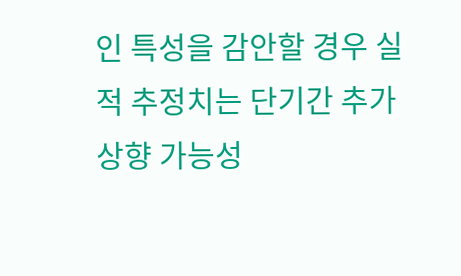인 특성을 감안할 경우 실적 추정치는 단기간 추가 상향 가능성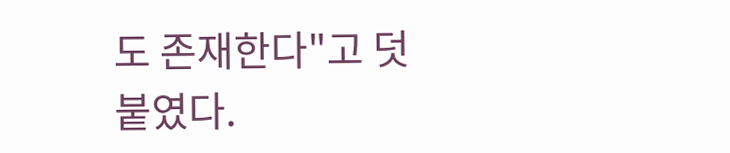도 존재한다"고 덧붙였다.